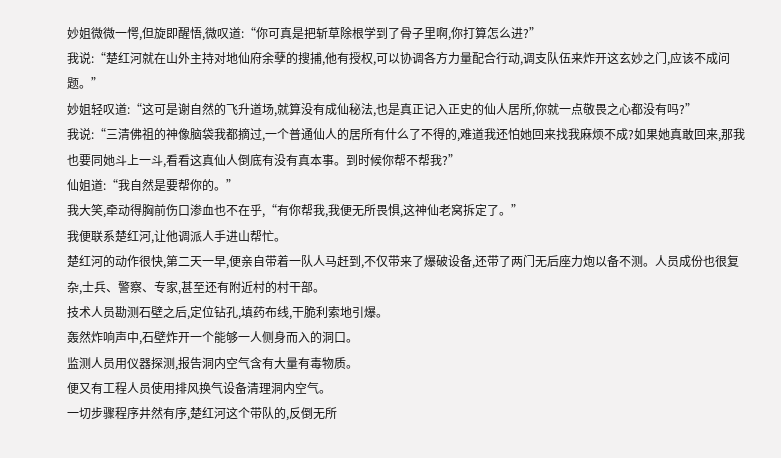妙姐微微一愕,但旋即醒悟,微叹道:“你可真是把斩草除根学到了骨子里啊,你打算怎么进?”
我说:“楚红河就在山外主持对地仙府余孽的搜捕,他有授权,可以协调各方力量配合行动,调支队伍来炸开这玄妙之门,应该不成问题。”
妙姐轻叹道:“这可是谢自然的飞升道场,就算没有成仙秘法,也是真正记入正史的仙人居所,你就一点敬畏之心都没有吗?”
我说:“三清佛祖的神像脑袋我都摘过,一个普通仙人的居所有什么了不得的,难道我还怕她回来找我麻烦不成?如果她真敢回来,那我也要同她斗上一斗,看看这真仙人倒底有没有真本事。到时候你帮不帮我?”
仙姐道:“我自然是要帮你的。”
我大笑,牵动得胸前伤口渗血也不在乎,“有你帮我,我便无所畏惧,这神仙老窝拆定了。”
我便联系楚红河,让他调派人手进山帮忙。
楚红河的动作很快,第二天一早,便亲自带着一队人马赶到,不仅带来了爆破设备,还带了两门无后座力炮以备不测。人员成份也很复杂,士兵、警察、专家,甚至还有附近村的村干部。
技术人员勘测石壁之后,定位钻孔,填药布线,干脆利索地引爆。
轰然炸响声中,石壁炸开一个能够一人侧身而入的洞口。
监测人员用仪器探测,报告洞内空气含有大量有毒物质。
便又有工程人员使用排风换气设备清理洞内空气。
一切步骤程序井然有序,楚红河这个带队的,反倒无所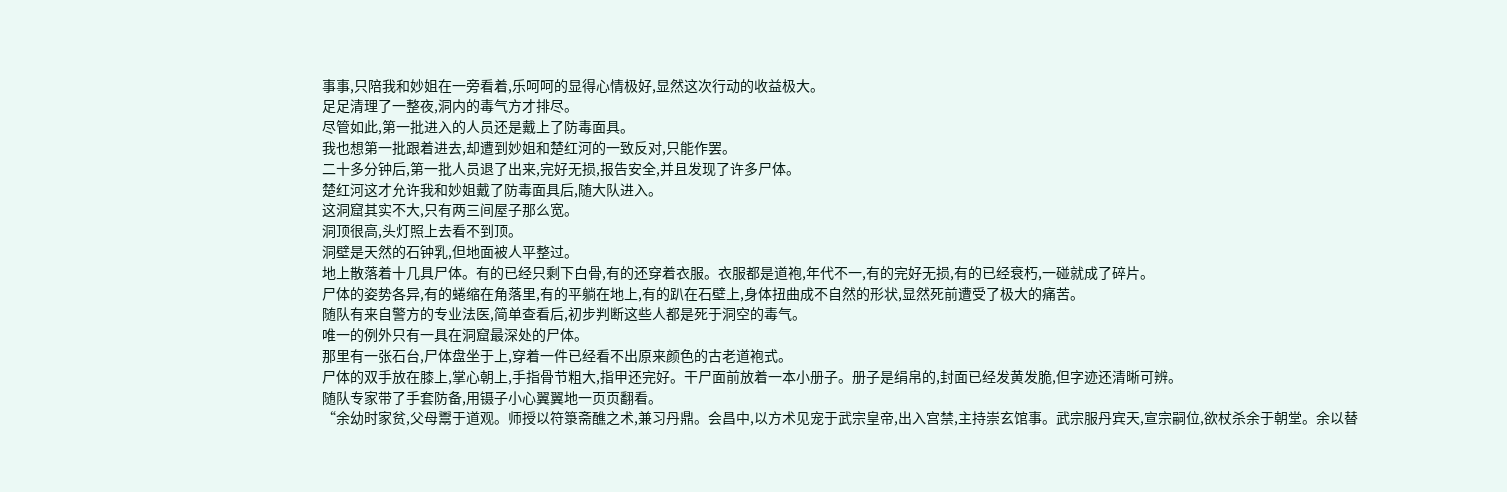事事,只陪我和妙姐在一旁看着,乐呵呵的显得心情极好,显然这次行动的收益极大。
足足清理了一整夜,洞内的毒气方才排尽。
尽管如此,第一批进入的人员还是戴上了防毒面具。
我也想第一批跟着进去,却遭到妙姐和楚红河的一致反对,只能作罢。
二十多分钟后,第一批人员退了出来,完好无损,报告安全,并且发现了许多尸体。
楚红河这才允许我和妙姐戴了防毒面具后,随大队进入。
这洞窟其实不大,只有两三间屋子那么宽。
洞顶很高,头灯照上去看不到顶。
洞壁是天然的石钟乳,但地面被人平整过。
地上散落着十几具尸体。有的已经只剩下白骨,有的还穿着衣服。衣服都是道袍,年代不一,有的完好无损,有的已经衰朽,一碰就成了碎片。
尸体的姿势各异,有的蜷缩在角落里,有的平躺在地上,有的趴在石壁上,身体扭曲成不自然的形状,显然死前遭受了极大的痛苦。
随队有来自警方的专业法医,简单查看后,初步判断这些人都是死于洞空的毒气。
唯一的例外只有一具在洞窟最深处的尸体。
那里有一张石台,尸体盘坐于上,穿着一件已经看不出原来颜色的古老道袍式。
尸体的双手放在膝上,掌心朝上,手指骨节粗大,指甲还完好。干尸面前放着一本小册子。册子是绢帛的,封面已经发黄发脆,但字迹还清晰可辨。
随队专家带了手套防备,用镊子小心翼翼地一页页翻看。
“余幼时家贫,父母鬻于道观。师授以符箓斋醮之术,兼习丹鼎。会昌中,以方术见宠于武宗皇帝,出入宫禁,主持崇玄馆事。武宗服丹宾天,宣宗嗣位,欲杖杀余于朝堂。余以替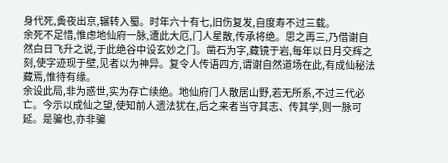身代死,夤夜出京,辗转入蜀。时年六十有七,旧伤复发,自度寿不过三载。
余死不足惜,惟虑地仙府一脉,遭此大厄,门人星散,传承将绝。思之再三,乃借谢自然白日飞升之说,于此绝谷中设玄妙之门。凿石为字,藏镜于岩,每年以日月交辉之刻,使字迹现于壁,见者以为神异。复令人传语四方,谓谢自然道场在此,有成仙秘法藏焉,惟待有缘。
余设此局,非为惑世,实为存亡续绝。地仙府门人散居山野,若无所系,不过三代必亡。今示以成仙之望,使知前人遗法犹在,后之来者当守其志、传其学,则一脉可延。是骗也,亦非骗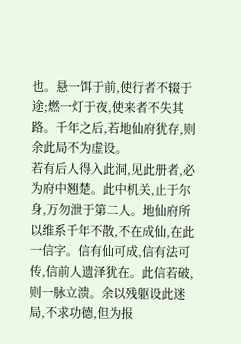也。悬一饵于前,使行者不辍于途;燃一灯于夜,使来者不失其路。千年之后,若地仙府犹存,则余此局不为虚设。
若有后人得入此洞,见此册者,必为府中翘楚。此中机关,止于尔身,万勿泄于第二人。地仙府所以维系千年不散,不在成仙,在此一信字。信有仙可成,信有法可传,信前人遗泽犹在。此信若破,则一脉立溃。余以残躯设此迷局,不求功德,但为报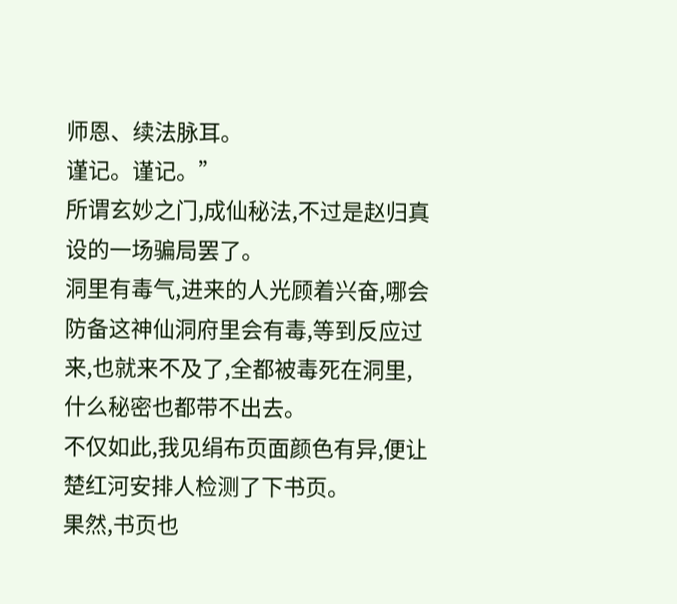师恩、续法脉耳。
谨记。谨记。”
所谓玄妙之门,成仙秘法,不过是赵归真设的一场骗局罢了。
洞里有毒气,进来的人光顾着兴奋,哪会防备这神仙洞府里会有毒,等到反应过来,也就来不及了,全都被毒死在洞里,什么秘密也都带不出去。
不仅如此,我见绢布页面颜色有异,便让楚红河安排人检测了下书页。
果然,书页也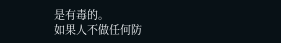是有毒的。
如果人不做任何防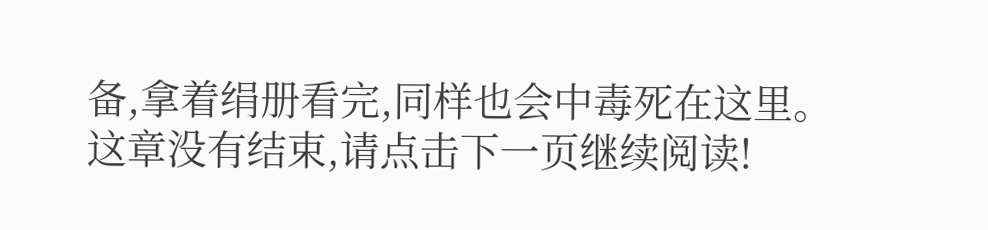备,拿着绢册看完,同样也会中毒死在这里。
这章没有结束,请点击下一页继续阅读!